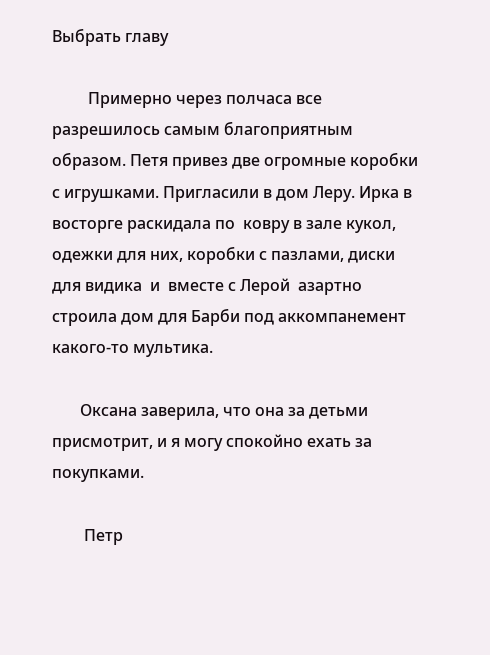Выбрать главу

         Примерно через полчаса все разрешилось самым благоприятным образом. Петя привез две огромные коробки с игрушками. Пригласили в дом Леру. Ирка в восторге раскидала по  ковру в зале кукол, одежки для них, коробки с пазлами, диски для видика  и  вместе с Лерой  азартно строила дом для Барби под аккомпанемент какого-то мультика.

       Оксана заверила, что она за детьми присмотрит, и я могу спокойно ехать за покупками.

        Петр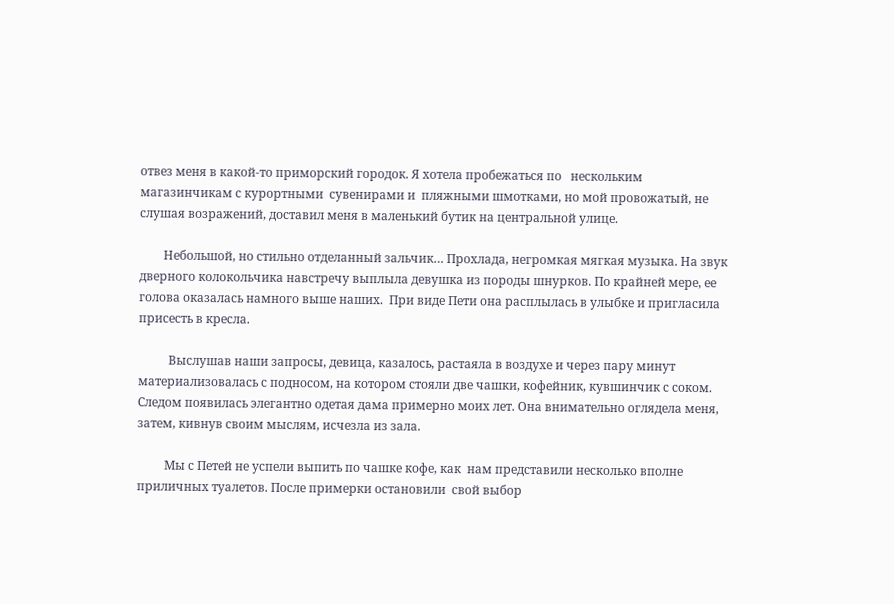отвез меня в какой-то приморский городок. Я хотела пробежаться по   нескольким магазинчикам с курортными  сувенирами и  пляжными шмотками, но мой провожатый, не слушая возражений, доставил меня в маленький бутик на центральной улице.

        Небольшой, но стильно отделанный зальчик… Прохлада, негромкая мягкая музыка. На звук дверного колокольчика навстречу выплыла девушка из породы шнурков. По крайней мере, ее голова оказалась намного выше наших.  При виде Пети она расплылась в улыбке и пригласила присесть в кресла.

          Выслушав наши запросы, девица, казалось, растаяла в воздухе и через пару минут материализовалась с подносом, на котором стояли две чашки, кофейник, кувшинчик с соком. Следом появилась элегантно одетая дама примерно моих лет. Она внимательно оглядела меня, затем, кивнув своим мыслям, исчезла из зала.

         Мы с Петей не успели выпить по чашке кофе, как  нам представили несколько вполне приличных туалетов. После примерки остановили  свой выбор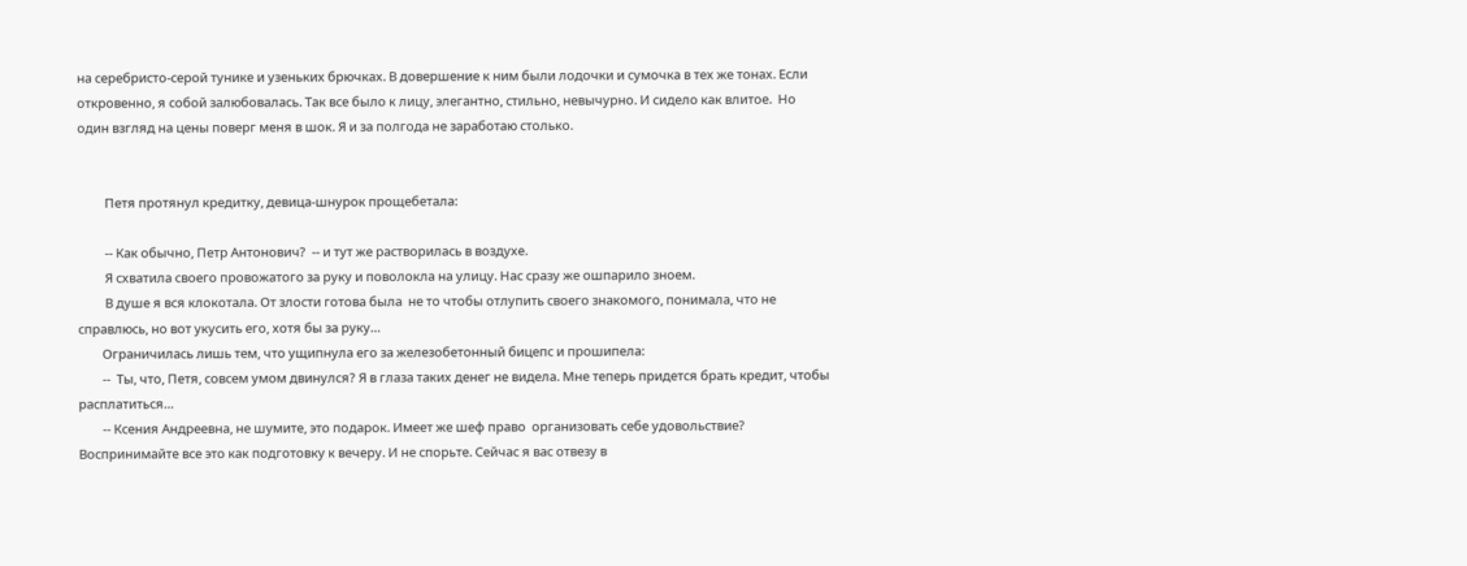на серебристо-серой тунике и узеньких брючках. В довершение к ним были лодочки и сумочка в тех же тонах. Если откровенно, я собой залюбовалась. Так все было к лицу, элегантно, стильно, невычурно. И сидело как влитое.  Но один взгляд на цены поверг меня в шок. Я и за полгода не заработаю столько.


         Петя протянул кредитку, девица-шнурок прощебетала:

         -- Как обычно, Петр Антонович?  -- и тут же растворилась в воздухе.
         Я схватила своего провожатого за руку и поволокла на улицу. Нас сразу же ошпарило зноем.
         В душе я вся клокотала. От злости готова была  не то чтобы отлупить своего знакомого, понимала, что не справлюсь, но вот укусить его, хотя бы за руку…
        Ограничилась лишь тем, что ущипнула его за железобетонный бицепс и прошипела:
        --  Ты, что, Петя, совсем умом двинулся? Я в глаза таких денег не видела. Мне теперь придется брать кредит, чтобы расплатиться…
        -- Ксения Андреевна, не шумите, это подарок. Имеет же шеф право  организовать себе удовольствие? Воспринимайте все это как подготовку к вечеру. И не спорьте. Сейчас я вас отвезу в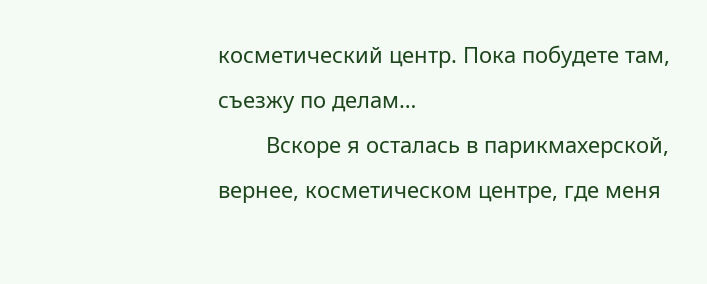косметический центр. Пока побудете там, съезжу по делам…
        Вскоре я осталась в парикмахерской, вернее, косметическом центре, где меня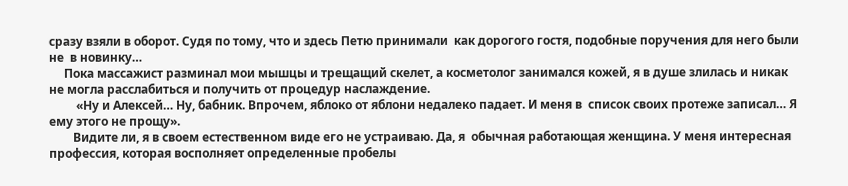сразу взяли в оборот. Судя по тому, что и здесь Петю принимали  как дорогого гостя, подобные поручения для него были не  в новинку…
     Пока массажист разминал мои мышцы и трещащий скелет, а косметолог занимался кожей, я в душе злилась и никак не могла расслабиться и получить от процедур наслаждение.
         «Ну и Алексей… Ну, бабник. Впрочем, яблоко от яблони недалеко падает. И меня в  список своих протеже записал… Я ему этого не прощу».
        Видите ли, я в своем естественном виде его не устраиваю. Да, я  обычная работающая женщина. У меня интересная  профессия, которая восполняет определенные пробелы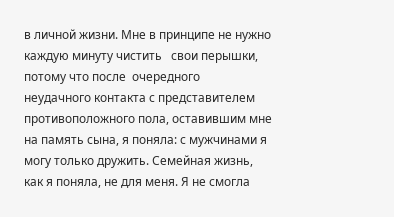в личной жизни. Мне в принципе не нужно каждую минуту чистить   свои перышки, потому что после  очередного  неудачного контакта с представителем противоположного пола, оставившим мне на память сына, я поняла: с мужчинами я могу только дружить. Семейная жизнь, как я поняла, не для меня. Я не смогла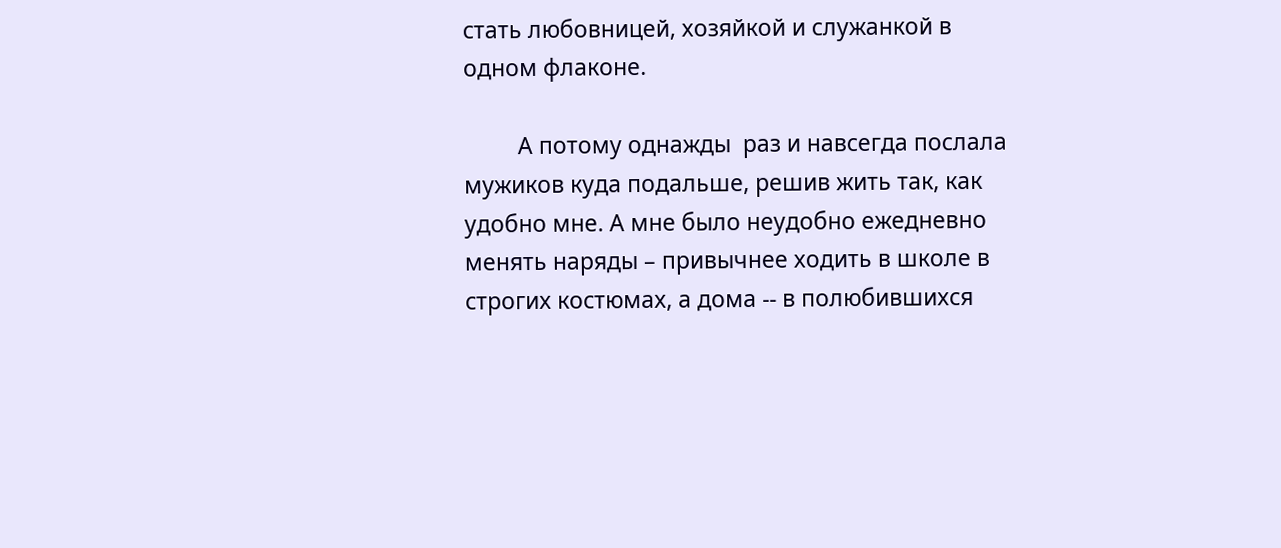стать любовницей, хозяйкой и служанкой в одном флаконе.

         А потому однажды  раз и навсегда послала мужиков куда подальше, решив жить так, как удобно мне. А мне было неудобно ежедневно менять наряды – привычнее ходить в школе в строгих костюмах, а дома -- в полюбившихся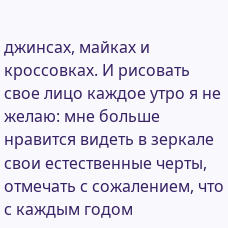джинсах, майках и кроссовках. И рисовать свое лицо каждое утро я не желаю: мне больше нравится видеть в зеркале свои естественные черты, отмечать с сожалением, что с каждым годом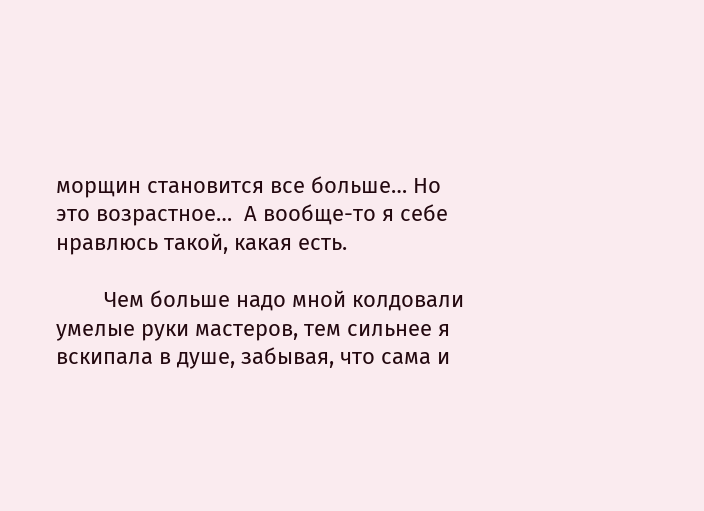морщин становится все больше… Но это возрастное…  А вообще-то я себе нравлюсь такой, какая есть.

        Чем больше надо мной колдовали умелые руки мастеров, тем сильнее я вскипала в душе, забывая, что сама и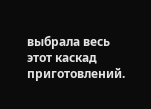выбрала весь этот каскад приготовлений.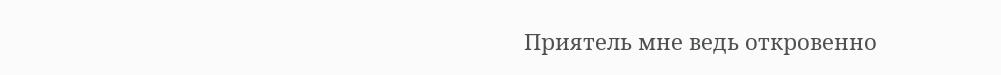Приятель мне ведь откровенно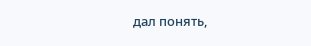дал понять,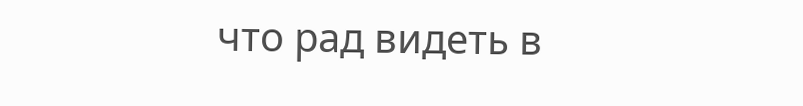что рад видеть в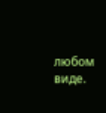любом виде.